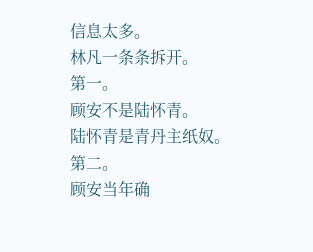信息太多。
林凡一条条拆开。
第一。
顾安不是陆怀青。
陆怀青是青丹主纸奴。
第二。
顾安当年确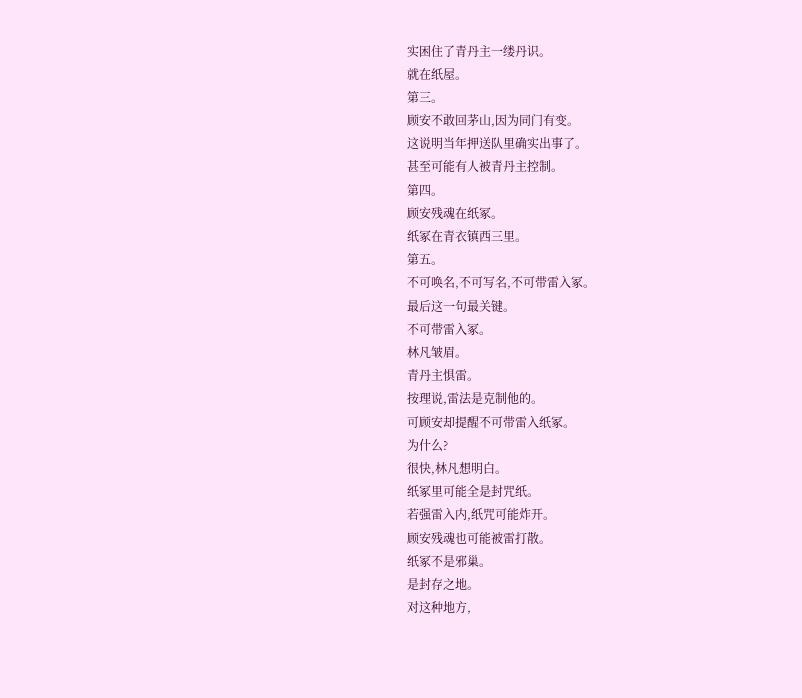实困住了青丹主一缕丹识。
就在纸屋。
第三。
顾安不敢回茅山,因为同门有变。
这说明当年押送队里确实出事了。
甚至可能有人被青丹主控制。
第四。
顾安残魂在纸冢。
纸冢在青衣镇西三里。
第五。
不可唤名,不可写名,不可带雷入冢。
最后这一句最关键。
不可带雷入冢。
林凡皱眉。
青丹主惧雷。
按理说,雷法是克制他的。
可顾安却提醒不可带雷入纸冢。
为什么?
很快,林凡想明白。
纸冢里可能全是封咒纸。
若强雷入内,纸咒可能炸开。
顾安残魂也可能被雷打散。
纸冢不是邪巢。
是封存之地。
对这种地方,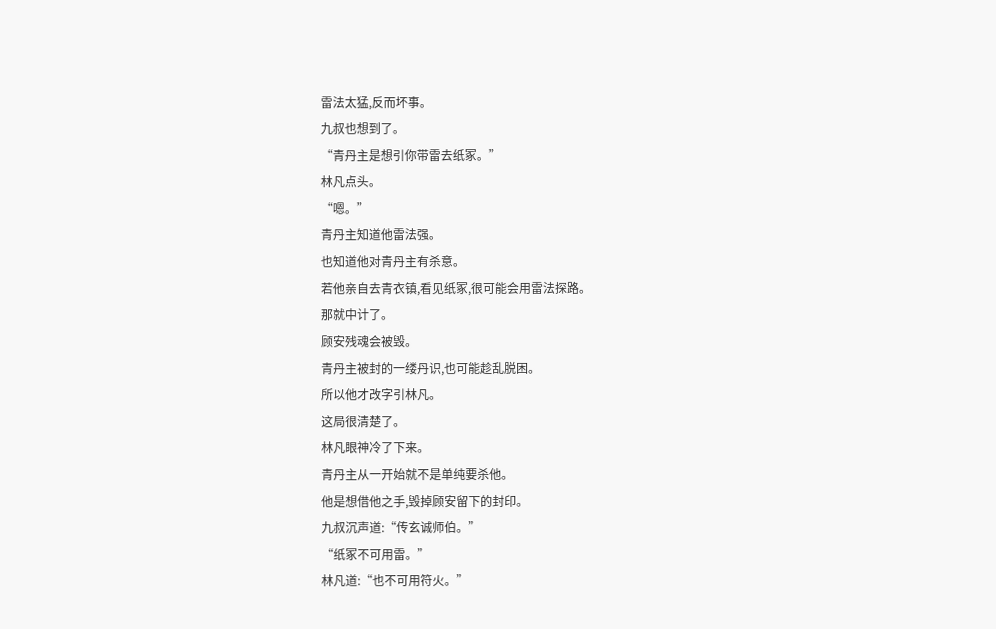雷法太猛,反而坏事。
九叔也想到了。
“青丹主是想引你带雷去纸冢。”
林凡点头。
“嗯。”
青丹主知道他雷法强。
也知道他对青丹主有杀意。
若他亲自去青衣镇,看见纸冢,很可能会用雷法探路。
那就中计了。
顾安残魂会被毁。
青丹主被封的一缕丹识,也可能趁乱脱困。
所以他才改字引林凡。
这局很清楚了。
林凡眼神冷了下来。
青丹主从一开始就不是单纯要杀他。
他是想借他之手,毁掉顾安留下的封印。
九叔沉声道:“传玄诚师伯。”
“纸冢不可用雷。”
林凡道:“也不可用符火。”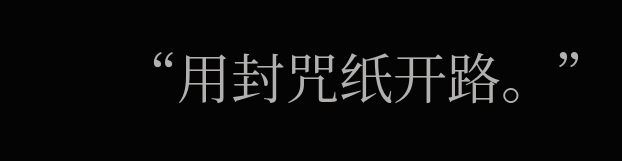“用封咒纸开路。”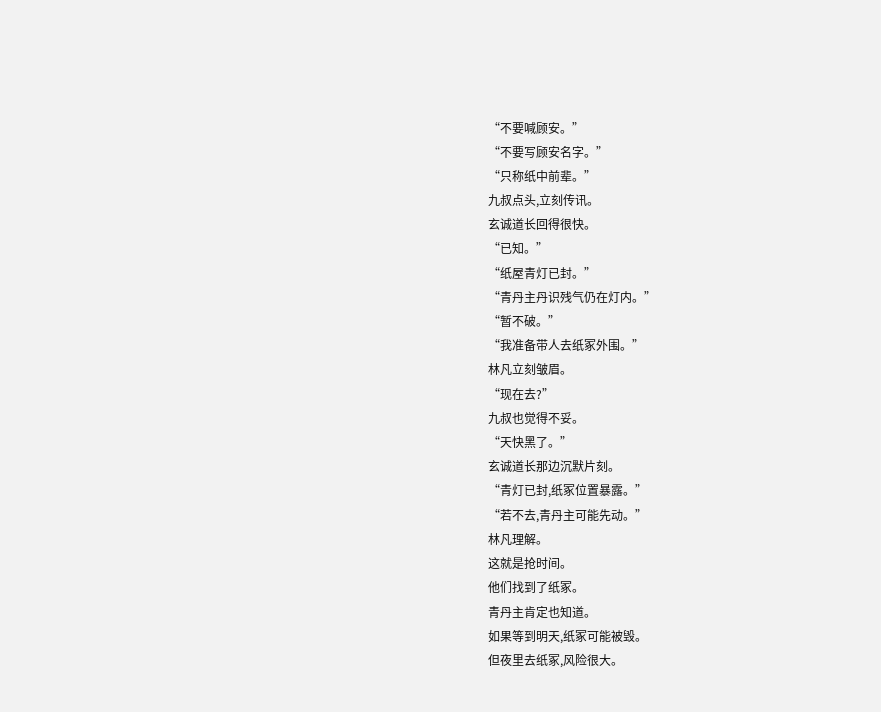“不要喊顾安。”
“不要写顾安名字。”
“只称纸中前辈。”
九叔点头,立刻传讯。
玄诚道长回得很快。
“已知。”
“纸屋青灯已封。”
“青丹主丹识残气仍在灯内。”
“暂不破。”
“我准备带人去纸冢外围。”
林凡立刻皱眉。
“现在去?”
九叔也觉得不妥。
“天快黑了。”
玄诚道长那边沉默片刻。
“青灯已封,纸冢位置暴露。”
“若不去,青丹主可能先动。”
林凡理解。
这就是抢时间。
他们找到了纸冢。
青丹主肯定也知道。
如果等到明天,纸冢可能被毁。
但夜里去纸冢,风险很大。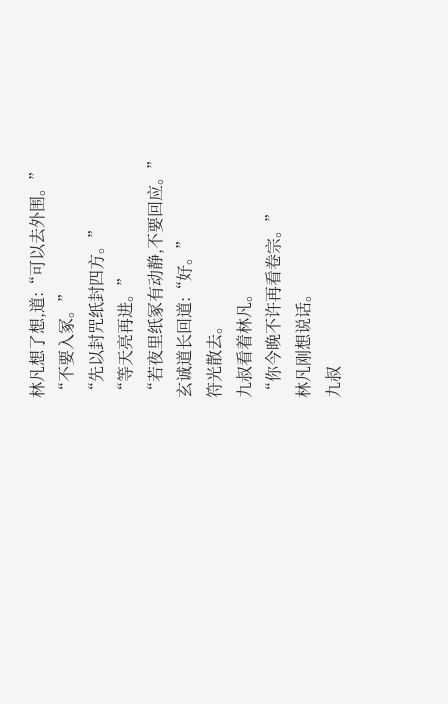林凡想了想,道:“可以去外围。”
“不要入冢。”
“先以封咒纸封四方。”
“等天亮再进。”
“若夜里纸冢有动静,不要回应。”
玄诚道长回道:“好。”
符光散去。
九叔看着林凡。
“你今晚不许再看卷宗。”
林凡刚想说话。
九叔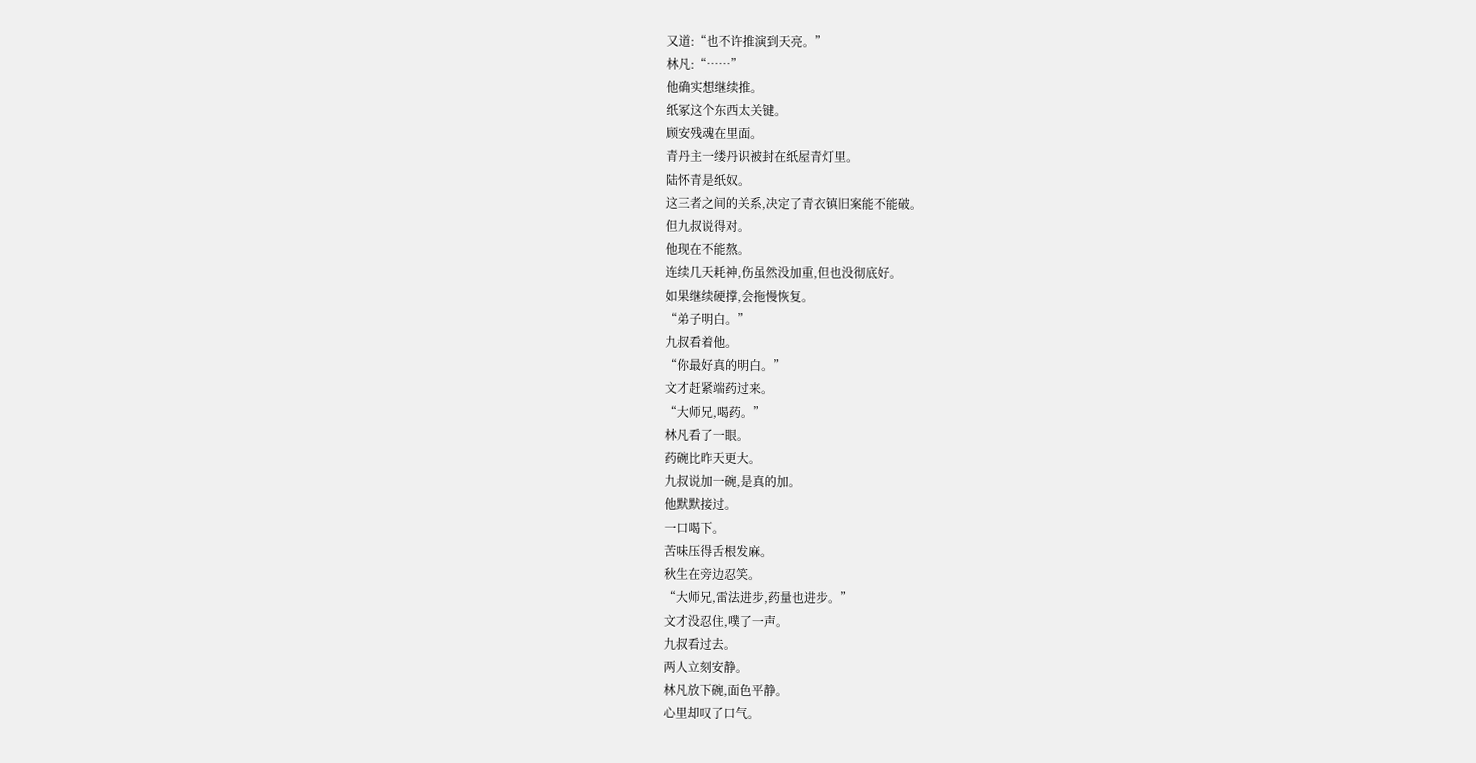又道:“也不许推演到天亮。”
林凡:“……”
他确实想继续推。
纸冢这个东西太关键。
顾安残魂在里面。
青丹主一缕丹识被封在纸屋青灯里。
陆怀青是纸奴。
这三者之间的关系,决定了青衣镇旧案能不能破。
但九叔说得对。
他现在不能熬。
连续几天耗神,伤虽然没加重,但也没彻底好。
如果继续硬撑,会拖慢恢复。
“弟子明白。”
九叔看着他。
“你最好真的明白。”
文才赶紧端药过来。
“大师兄,喝药。”
林凡看了一眼。
药碗比昨天更大。
九叔说加一碗,是真的加。
他默默接过。
一口喝下。
苦味压得舌根发麻。
秋生在旁边忍笑。
“大师兄,雷法进步,药量也进步。”
文才没忍住,噗了一声。
九叔看过去。
两人立刻安静。
林凡放下碗,面色平静。
心里却叹了口气。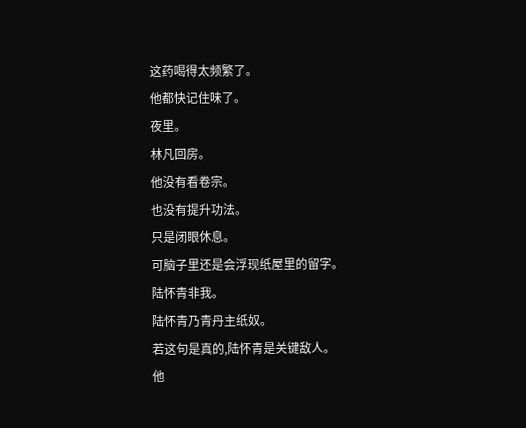这药喝得太频繁了。
他都快记住味了。
夜里。
林凡回房。
他没有看卷宗。
也没有提升功法。
只是闭眼休息。
可脑子里还是会浮现纸屋里的留字。
陆怀青非我。
陆怀青乃青丹主纸奴。
若这句是真的,陆怀青是关键敌人。
他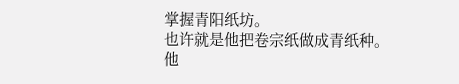掌握青阳纸坊。
也许就是他把卷宗纸做成青纸种。
他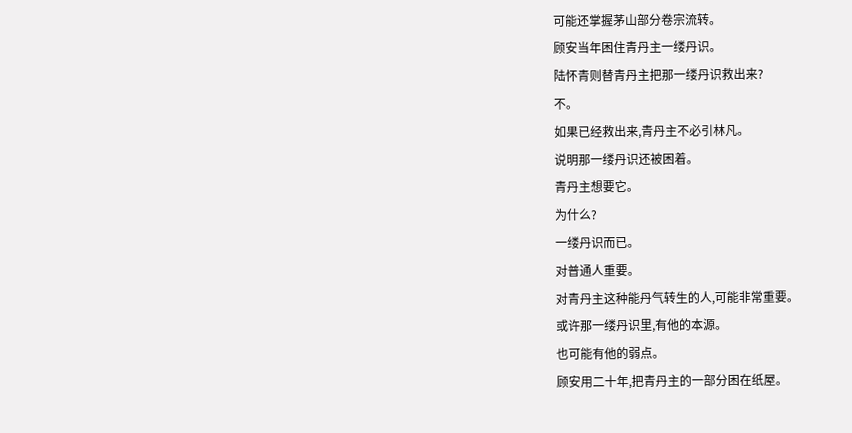可能还掌握茅山部分卷宗流转。
顾安当年困住青丹主一缕丹识。
陆怀青则替青丹主把那一缕丹识救出来?
不。
如果已经救出来,青丹主不必引林凡。
说明那一缕丹识还被困着。
青丹主想要它。
为什么?
一缕丹识而已。
对普通人重要。
对青丹主这种能丹气转生的人,可能非常重要。
或许那一缕丹识里,有他的本源。
也可能有他的弱点。
顾安用二十年,把青丹主的一部分困在纸屋。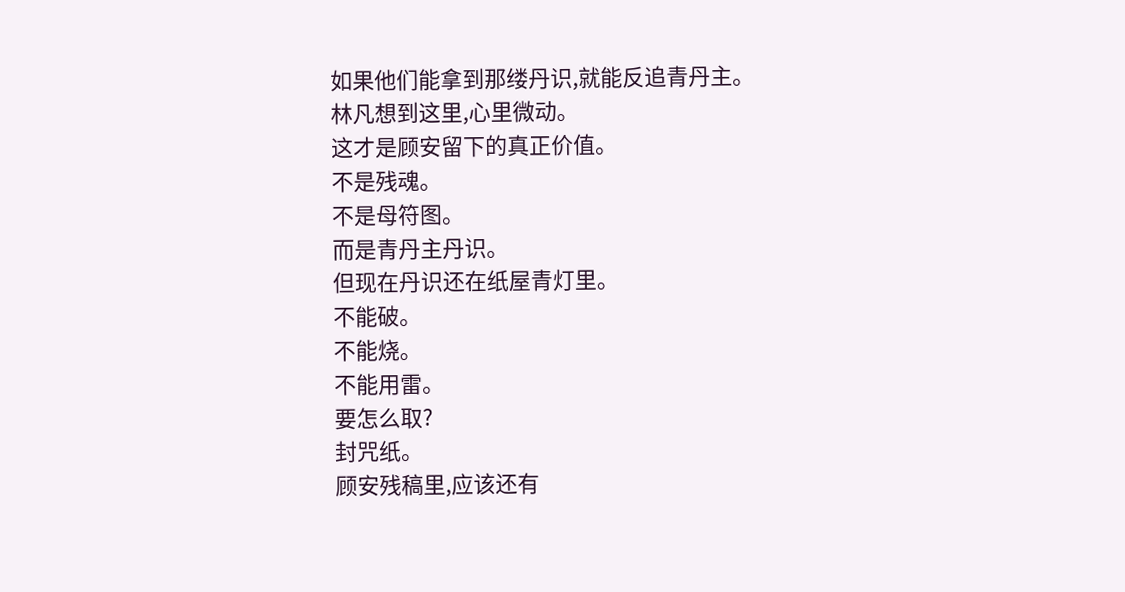如果他们能拿到那缕丹识,就能反追青丹主。
林凡想到这里,心里微动。
这才是顾安留下的真正价值。
不是残魂。
不是母符图。
而是青丹主丹识。
但现在丹识还在纸屋青灯里。
不能破。
不能烧。
不能用雷。
要怎么取?
封咒纸。
顾安残稿里,应该还有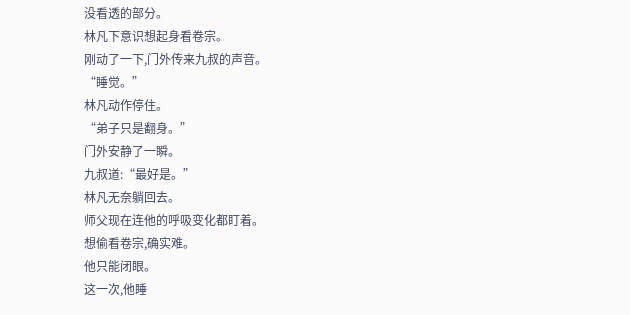没看透的部分。
林凡下意识想起身看卷宗。
刚动了一下,门外传来九叔的声音。
“睡觉。”
林凡动作停住。
“弟子只是翻身。”
门外安静了一瞬。
九叔道:“最好是。”
林凡无奈躺回去。
师父现在连他的呼吸变化都盯着。
想偷看卷宗,确实难。
他只能闭眼。
这一次,他睡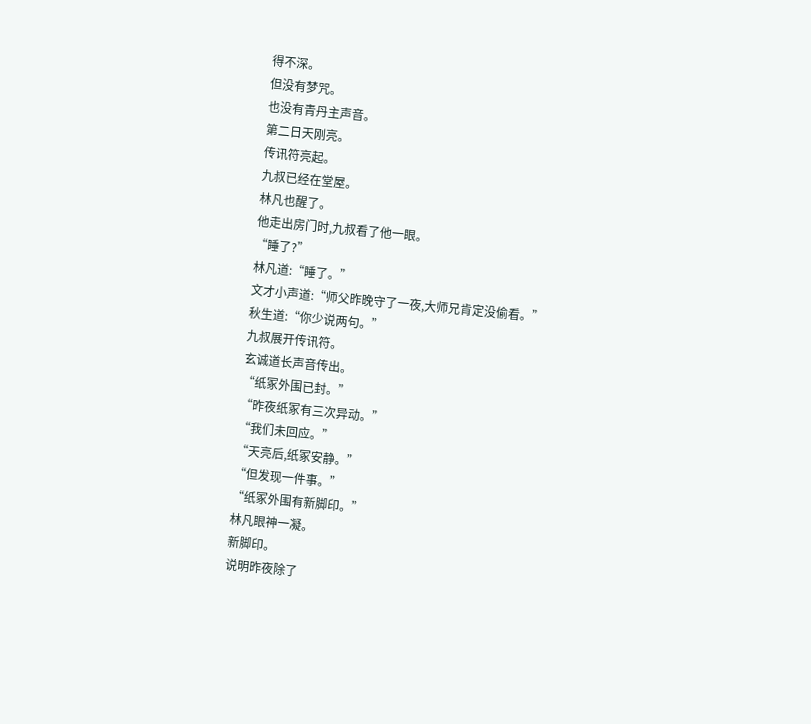得不深。
但没有梦咒。
也没有青丹主声音。
第二日天刚亮。
传讯符亮起。
九叔已经在堂屋。
林凡也醒了。
他走出房门时,九叔看了他一眼。
“睡了?”
林凡道:“睡了。”
文才小声道:“师父昨晚守了一夜,大师兄肯定没偷看。”
秋生道:“你少说两句。”
九叔展开传讯符。
玄诚道长声音传出。
“纸冢外围已封。”
“昨夜纸冢有三次异动。”
“我们未回应。”
“天亮后,纸冢安静。”
“但发现一件事。”
“纸冢外围有新脚印。”
林凡眼神一凝。
新脚印。
说明昨夜除了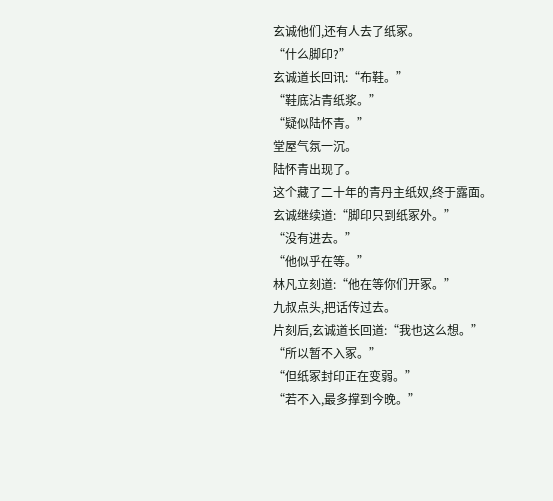玄诚他们,还有人去了纸冢。
“什么脚印?”
玄诚道长回讯:“布鞋。”
“鞋底沾青纸浆。”
“疑似陆怀青。”
堂屋气氛一沉。
陆怀青出现了。
这个藏了二十年的青丹主纸奴,终于露面。
玄诚继续道:“脚印只到纸冢外。”
“没有进去。”
“他似乎在等。”
林凡立刻道:“他在等你们开冢。”
九叔点头,把话传过去。
片刻后,玄诚道长回道:“我也这么想。”
“所以暂不入冢。”
“但纸冢封印正在变弱。”
“若不入,最多撑到今晚。”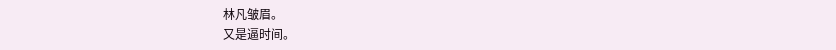林凡皱眉。
又是逼时间。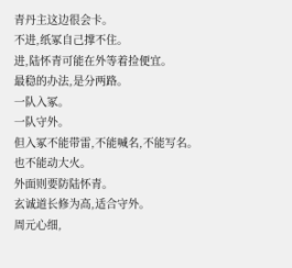青丹主这边很会卡。
不进,纸冢自己撑不住。
进,陆怀青可能在外等着捡便宜。
最稳的办法,是分两路。
一队入冢。
一队守外。
但入冢不能带雷,不能喊名,不能写名。
也不能动大火。
外面则要防陆怀青。
玄诚道长修为高,适合守外。
周元心细,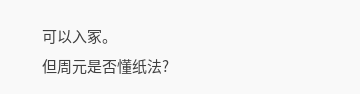可以入冢。
但周元是否懂纸法?